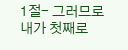1절- 그러므로 내가 첫째로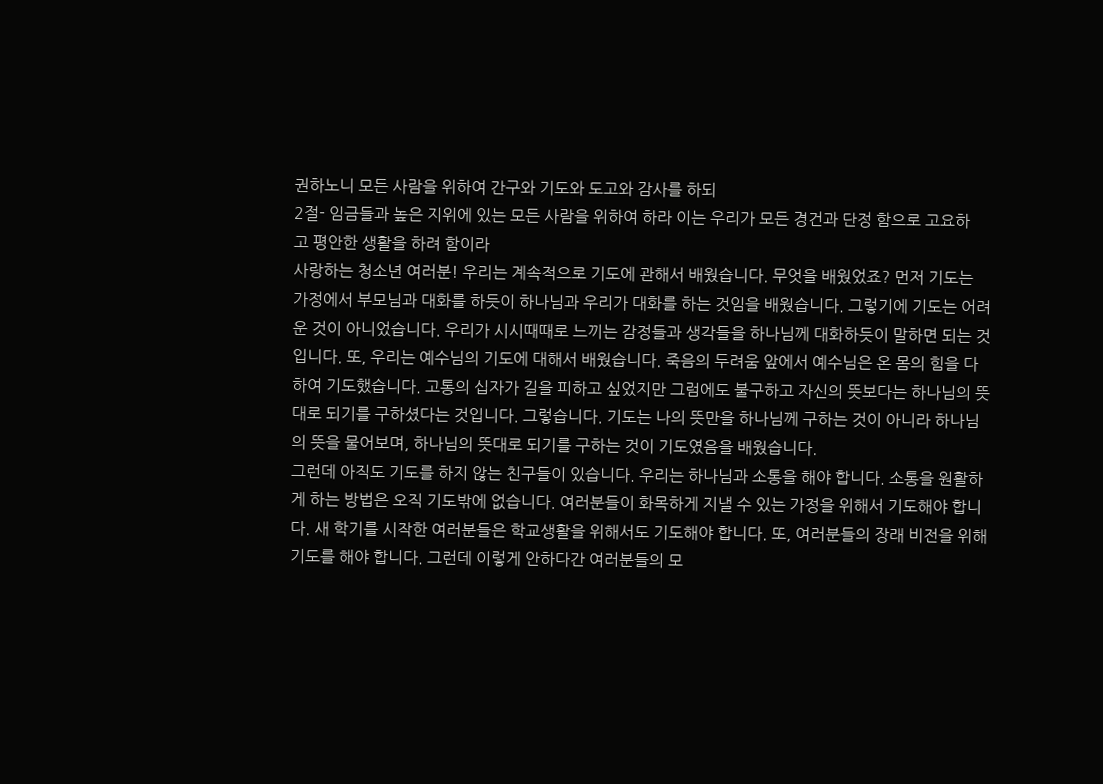권하노니 모든 사람을 위하여 간구와 기도와 도고와 감사를 하되
2절- 임금들과 높은 지위에 있는 모든 사람을 위하여 하라 이는 우리가 모든 경건과 단정 함으로 고요하
고 평안한 생활을 하려 함이라
사랑하는 청소년 여러분! 우리는 계속적으로 기도에 관해서 배웠습니다. 무엇을 배웠었죠? 먼저 기도는 가정에서 부모님과 대화를 하듯이 하나님과 우리가 대화를 하는 것임을 배웠습니다. 그렇기에 기도는 어려운 것이 아니었습니다. 우리가 시시때때로 느끼는 감정들과 생각들을 하나님께 대화하듯이 말하면 되는 것입니다. 또, 우리는 예수님의 기도에 대해서 배웠습니다. 죽음의 두려움 앞에서 예수님은 온 몸의 힘을 다하여 기도했습니다. 고통의 십자가 길을 피하고 싶었지만 그럼에도 불구하고 자신의 뜻보다는 하나님의 뜻대로 되기를 구하셨다는 것입니다. 그렇습니다. 기도는 나의 뜻만을 하나님께 구하는 것이 아니라 하나님의 뜻을 물어보며, 하나님의 뜻대로 되기를 구하는 것이 기도였음을 배웠습니다.
그런데 아직도 기도를 하지 않는 친구들이 있습니다. 우리는 하나님과 소통을 해야 합니다. 소통을 원활하게 하는 방법은 오직 기도밖에 없습니다. 여러분들이 화목하게 지낼 수 있는 가정을 위해서 기도해야 합니다. 새 학기를 시작한 여러분들은 학교생활을 위해서도 기도해야 합니다. 또, 여러분들의 장래 비전을 위해 기도를 해야 합니다. 그런데 이렇게 안하다간 여러분들의 모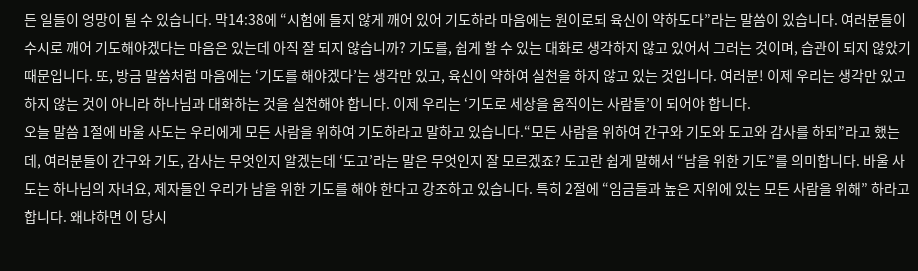든 일들이 엉망이 될 수 있습니다. 막14:38에 “시험에 들지 않게 깨어 있어 기도하라 마음에는 원이로되 육신이 약하도다”라는 말씀이 있습니다. 여러분들이 수시로 깨어 기도해야겠다는 마음은 있는데 아직 잘 되지 않습니까? 기도를, 쉽게 할 수 있는 대화로 생각하지 않고 있어서 그러는 것이며, 습관이 되지 않았기 때문입니다. 또, 방금 말씀처럼 마음에는 ‘기도를 해야겠다’는 생각만 있고, 육신이 약하여 실천을 하지 않고 있는 것입니다. 여러분! 이제 우리는 생각만 있고 하지 않는 것이 아니라 하나님과 대화하는 것을 실천해야 합니다. 이제 우리는 ‘기도로 세상을 움직이는 사람들’이 되어야 합니다.
오늘 말씀 1절에 바울 사도는 우리에게 모든 사람을 위하여 기도하라고 말하고 있습니다.“모든 사람을 위하여 간구와 기도와 도고와 감사를 하되”라고 했는데, 여러분들이 간구와 기도, 감사는 무엇인지 알겠는데 ‘도고’라는 말은 무엇인지 잘 모르겠죠? 도고란 쉽게 말해서 “남을 위한 기도”를 의미합니다. 바울 사도는 하나님의 자녀요, 제자들인 우리가 남을 위한 기도를 해야 한다고 강조하고 있습니다. 특히 2절에 “임금들과 높은 지위에 있는 모든 사람을 위해” 하라고 합니다. 왜냐하면 이 당시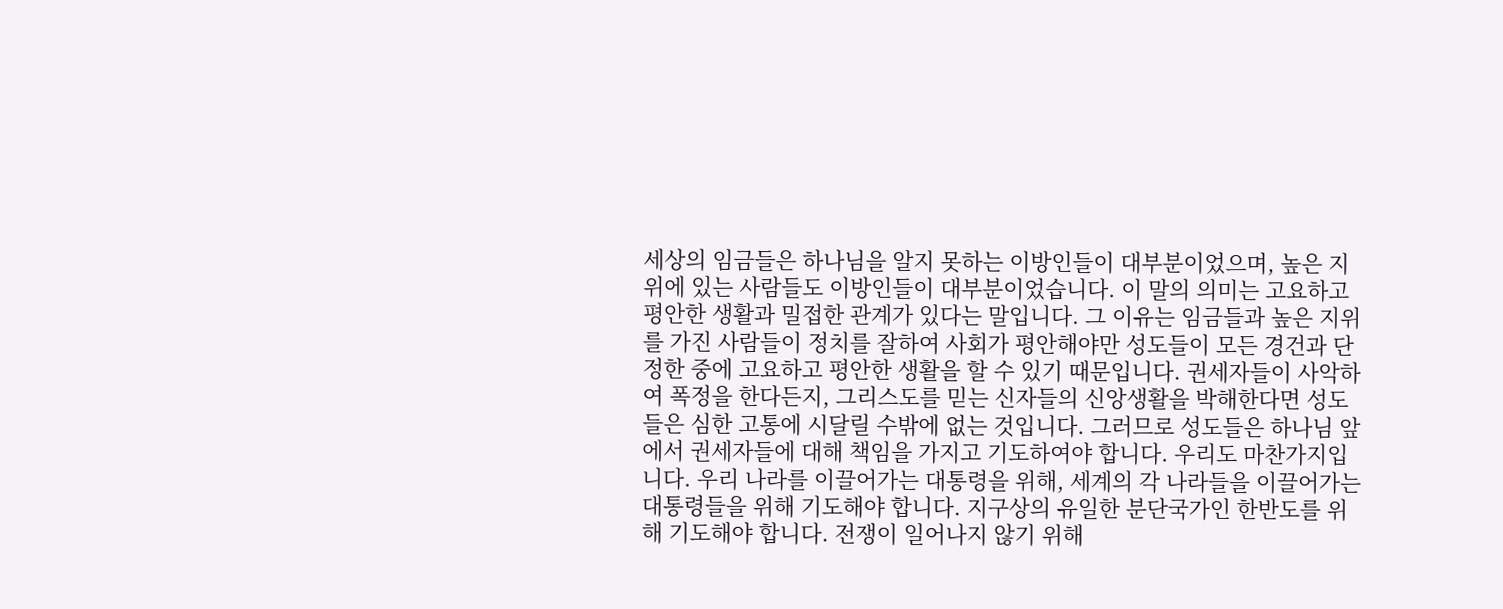세상의 임금들은 하나님을 알지 못하는 이방인들이 대부분이었으며, 높은 지위에 있는 사람들도 이방인들이 대부분이었습니다. 이 말의 의미는 고요하고 평안한 생활과 밀접한 관계가 있다는 말입니다. 그 이유는 임금들과 높은 지위를 가진 사람들이 정치를 잘하여 사회가 평안해야만 성도들이 모든 경건과 단정한 중에 고요하고 평안한 생활을 할 수 있기 때문입니다. 권세자들이 사악하여 폭정을 한다든지, 그리스도를 믿는 신자들의 신앙생활을 박해한다면 성도들은 심한 고통에 시달릴 수밖에 없는 것입니다. 그러므로 성도들은 하나님 앞에서 권세자들에 대해 책임을 가지고 기도하여야 합니다. 우리도 마찬가지입니다. 우리 나라를 이끌어가는 대통령을 위해, 세계의 각 나라들을 이끌어가는 대통령들을 위해 기도해야 합니다. 지구상의 유일한 분단국가인 한반도를 위해 기도해야 합니다. 전쟁이 일어나지 않기 위해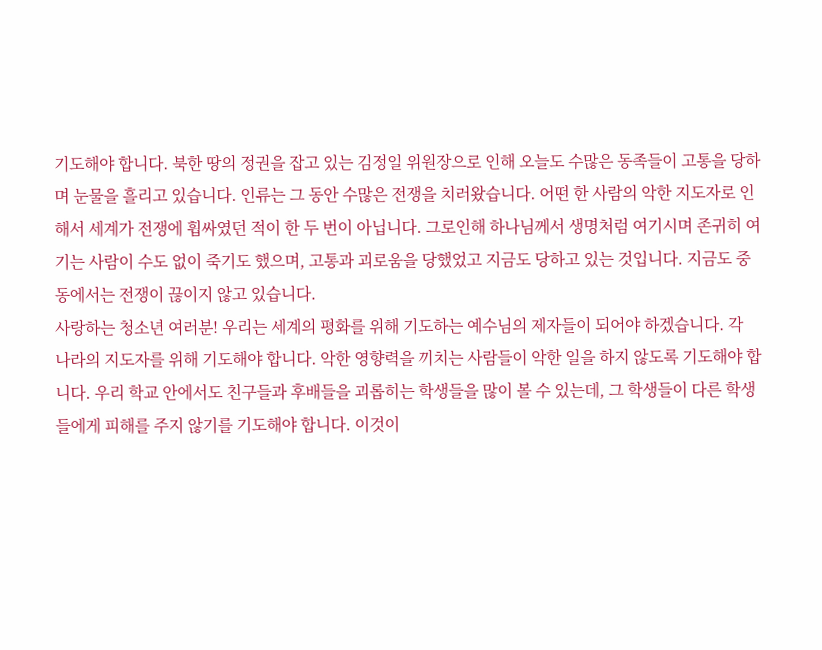기도해야 합니다. 북한 땅의 정권을 잡고 있는 김정일 위원장으로 인해 오늘도 수많은 동족들이 고통을 당하며 눈물을 흘리고 있습니다. 인류는 그 동안 수많은 전쟁을 치러왔습니다. 어떤 한 사람의 악한 지도자로 인해서 세계가 전쟁에 휩싸였던 적이 한 두 번이 아닙니다. 그로인해 하나님께서 생명처럼 여기시며 존귀히 여기는 사람이 수도 없이 죽기도 했으며, 고통과 괴로움을 당했었고 지금도 당하고 있는 것입니다. 지금도 중동에서는 전쟁이 끊이지 않고 있습니다.
사랑하는 청소년 여러분! 우리는 세계의 평화를 위해 기도하는 예수님의 제자들이 되어야 하겠습니다. 각 나라의 지도자를 위해 기도해야 합니다. 악한 영향력을 끼치는 사람들이 악한 일을 하지 않도록 기도해야 합니다. 우리 학교 안에서도 친구들과 후배들을 괴롭히는 학생들을 많이 볼 수 있는데, 그 학생들이 다른 학생들에게 피해를 주지 않기를 기도해야 합니다. 이것이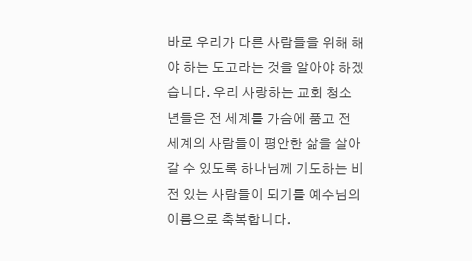바로 우리가 다른 사람들을 위해 해야 하는 도고라는 것을 알아야 하겠습니다. 우리 사랑하는 교회 청소년들은 전 세계를 가슴에 품고 전 세계의 사람들이 평안한 삶을 살아갈 수 있도록 하나님께 기도하는 비전 있는 사람들이 되기를 예수님의 이름으로 축복합니다.